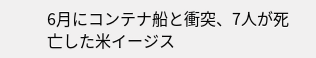6月にコンテナ船と衝突、7人が死亡した米イージス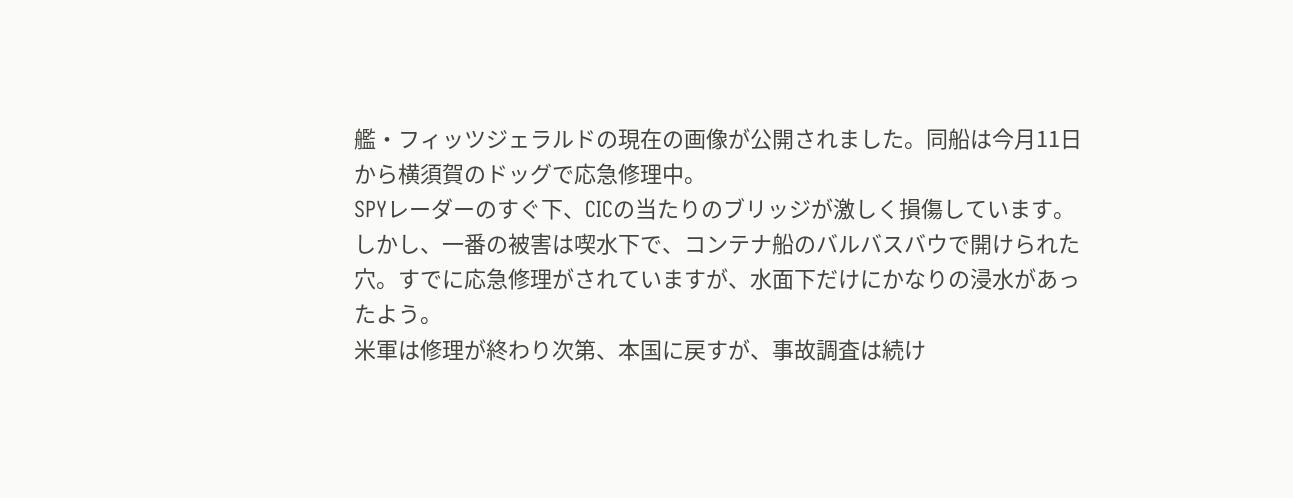艦・フィッツジェラルドの現在の画像が公開されました。同船は今月11日から横須賀のドッグで応急修理中。
SPYレーダーのすぐ下、CICの当たりのブリッジが激しく損傷しています。
しかし、一番の被害は喫水下で、コンテナ船のバルバスバウで開けられた穴。すでに応急修理がされていますが、水面下だけにかなりの浸水があったよう。
米軍は修理が終わり次第、本国に戻すが、事故調査は続け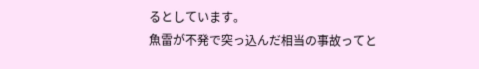るとしています。
魚雷が不発で突っ込んだ相当の事故ってと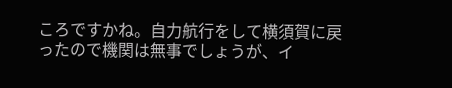ころですかね。自力航行をして横須賀に戻ったので機関は無事でしょうが、イ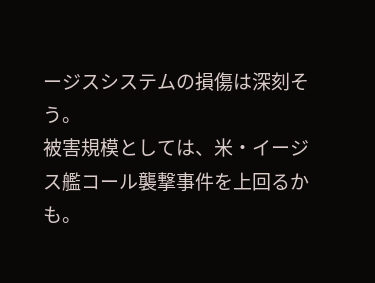ージスシステムの損傷は深刻そう。
被害規模としては、米・イージス艦コール襲撃事件を上回るかも。